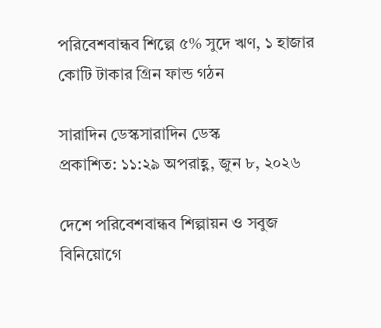পরিবেশবান্ধব শিল্পে ৫% সুদে ঋণ, ১ হাজার কোটি টাকার গ্রিন ফান্ড গঠন

সারাদিন ডেস্কসারাদিন ডেস্ক
প্রকাশিত: ১১:২৯ অপরাহ্ণ, জুন ৮, ২০২৬

দেশে পরিবেশবান্ধব শিল্পায়ন ও সবুজ বিনিয়োগে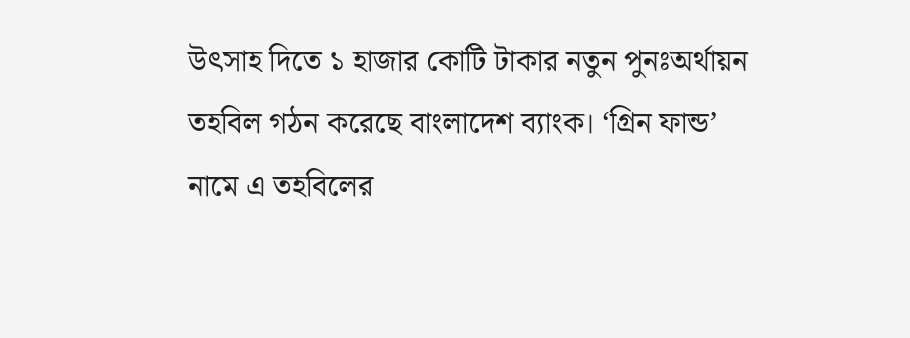উৎসাহ দিতে ১ হাজার কোটি টাকার নতুন পুনঃঅর্থায়ন তহবিল গঠন করেছে বাংলাদেশ ব্যাংক। ‘গ্রিন ফান্ড’ নামে এ তহবিলের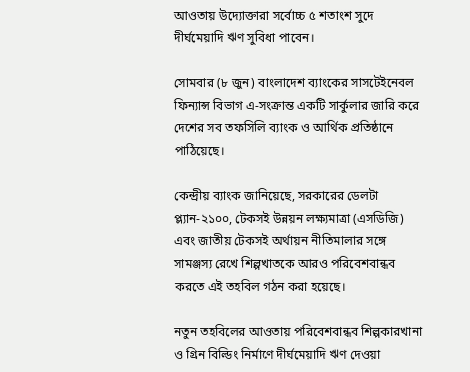আওতায় উদ্যোক্তারা সর্বোচ্চ ৫ শতাংশ সুদে দীর্ঘমেয়াদি ঋণ সুবিধা পাবেন।

সোমবার (৮ জুন) বাংলাদেশ ব্যাংকের সাসটেইনেবল ফিন্যান্স বিভাগ এ-সংক্রান্ত একটি সার্কুলার জারি করে দেশের সব তফসিলি ব্যাংক ও আর্থিক প্রতিষ্ঠানে পাঠিয়েছে।

কেন্দ্রীয় ব্যাংক জানিয়েছে, সরকারের ডেলটা প্ল্যান-২১০০, টেকসই উন্নয়ন লক্ষ্যমাত্রা (এসডিজি) এবং জাতীয় টেকসই অর্থায়ন নীতিমালার সঙ্গে সামঞ্জস্য রেখে শিল্পখাতকে আরও পরিবেশবান্ধব করতে এই তহবিল গঠন করা হয়েছে।

নতুন তহবিলের আওতায় পরিবেশবান্ধব শিল্পকারখানা ও গ্রিন বিল্ডিং নির্মাণে দীর্ঘমেয়াদি ঋণ দেওয়া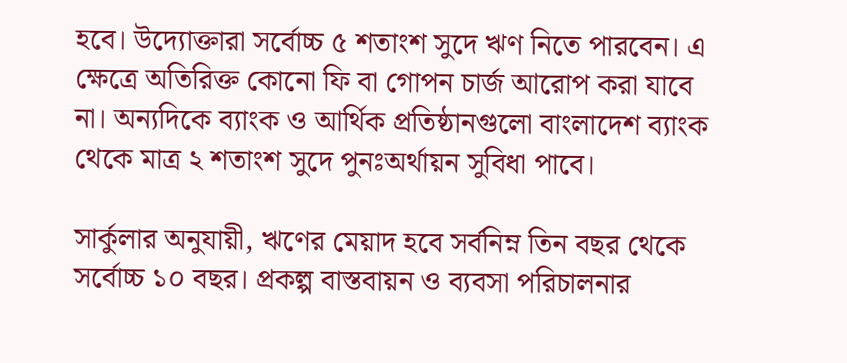হবে। উদ্যোক্তারা সর্বোচ্চ ৫ শতাংশ সুদে ঋণ নিতে পারবেন। এ ক্ষেত্রে অতিরিক্ত কোনো ফি বা গোপন চার্জ আরোপ করা যাবে না। অন্যদিকে ব্যাংক ও আর্থিক প্রতিষ্ঠানগুলো বাংলাদেশ ব্যাংক থেকে মাত্র ২ শতাংশ সুদে পুনঃঅর্থায়ন সুবিধা পাবে।

সার্কুলার অনুযায়ী, ঋণের মেয়াদ হবে সর্বনিম্ন তিন বছর থেকে সর্বোচ্চ ১০ বছর। প্রকল্প বাস্তবায়ন ও ব্যবসা পরিচালনার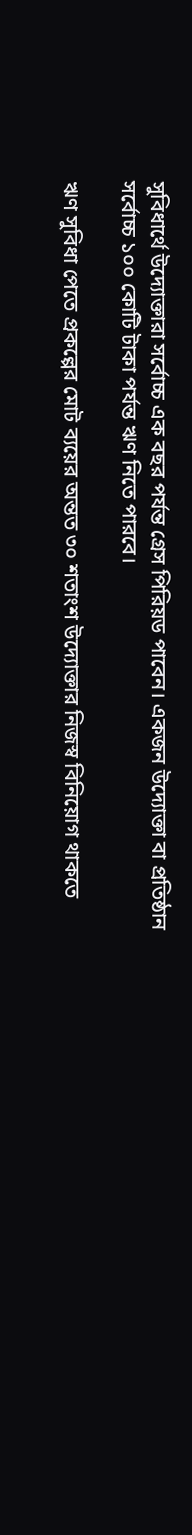সুবিধার্থে উদ্যোক্তারা সর্বোচ্চ এক বছর পর্যন্ত গ্রেস পিরিয়ড পাবেন। একজন উদ্যোক্তা বা প্রতিষ্ঠান সর্বোচ্চ ১০০ কোটি টাকা পর্যন্ত ঋণ নিতে পারবে।

ঋণ সুবিধা পেতে প্রকল্পের মোট ব্যয়ের অন্তত ৩০ শতাংশ উদ্যোক্তার নিজস্ব বিনিয়োগ থাকতে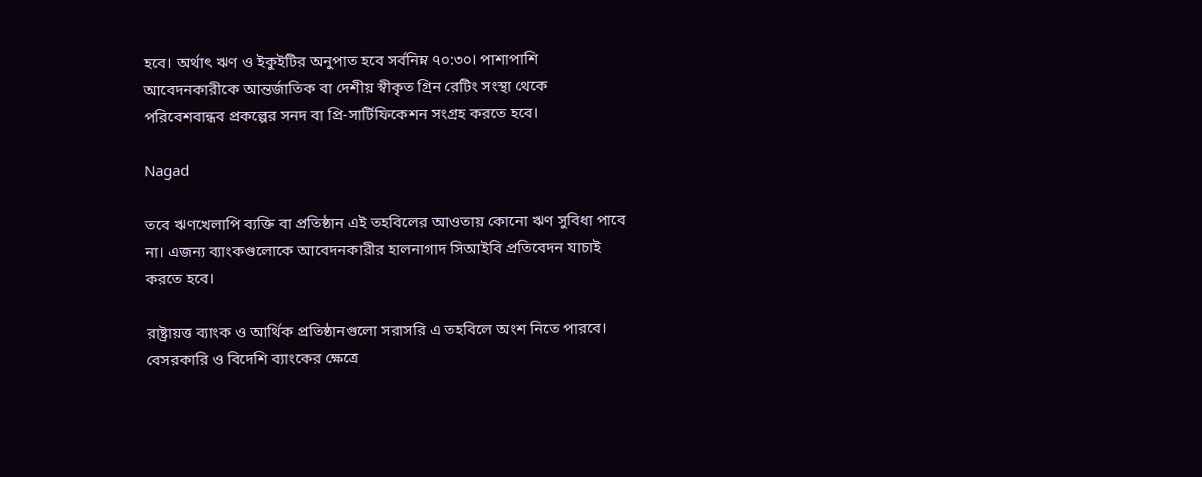হবে। অর্থাৎ ঋণ ও ইকুইটির অনুপাত হবে সর্বনিম্ন ৭০:৩০। পাশাপাশি আবেদনকারীকে আন্তর্জাতিক বা দেশীয় স্বীকৃত গ্রিন রেটিং সংস্থা থেকে পরিবেশবান্ধব প্রকল্পের সনদ বা প্রি-সার্টিফিকেশন সংগ্রহ করতে হবে।

Nagad

তবে ঋণখেলাপি ব্যক্তি বা প্রতিষ্ঠান এই তহবিলের আওতায় কোনো ঋণ সুবিধা পাবে না। এজন্য ব্যাংকগুলোকে আবেদনকারীর হালনাগাদ সিআইবি প্রতিবেদন যাচাই করতে হবে।

রাষ্ট্রায়ত্ত ব্যাংক ও আর্থিক প্রতিষ্ঠানগুলো সরাসরি এ তহবিলে অংশ নিতে পারবে। বেসরকারি ও বিদেশি ব্যাংকের ক্ষেত্রে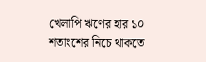খেলাপি ঋণের হার ১০ শতাংশের নিচে থাকতে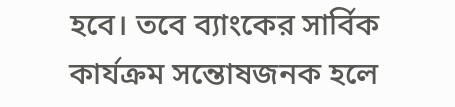হবে। তবে ব্যাংকের সার্বিক কার্যক্রম সন্তোষজনক হলে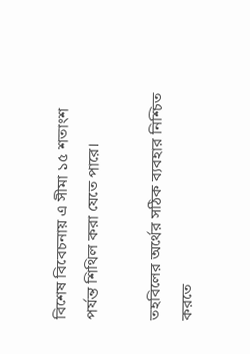বিশেষ বিবেচনায় এ সীমা ১৫ শতাংশ পর্যন্ত শিথিল করা যেতে পারে।

তহবিলের অর্থের সঠিক ব্যবহার নিশ্চিত করতে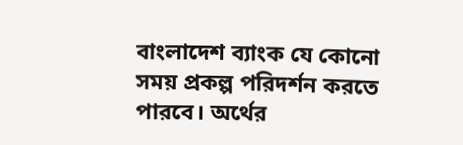বাংলাদেশ ব্যাংক যে কোনো সময় প্রকল্প পরিদর্শন করতে পারবে। অর্থের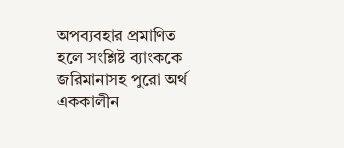অপব্যবহার প্রমাণিত হলে সংশ্লিষ্ট ব্যাংককে জরিমানাসহ পুরো অর্থ এককালীন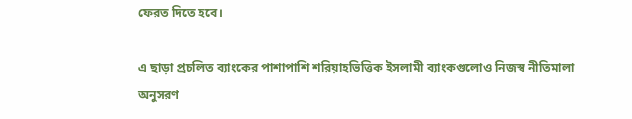ফেরত দিতে হবে।

এ ছাড়া প্রচলিত ব্যাংকের পাশাপাশি শরিয়াহভিত্তিক ইসলামী ব্যাংকগুলোও নিজস্ব নীতিমালা অনুসরণ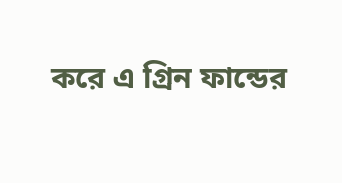করে এ গ্রিন ফান্ডের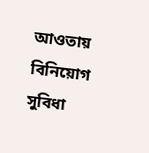আওতায় বিনিয়োগ সুবিধা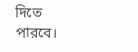দিতে পারবে।